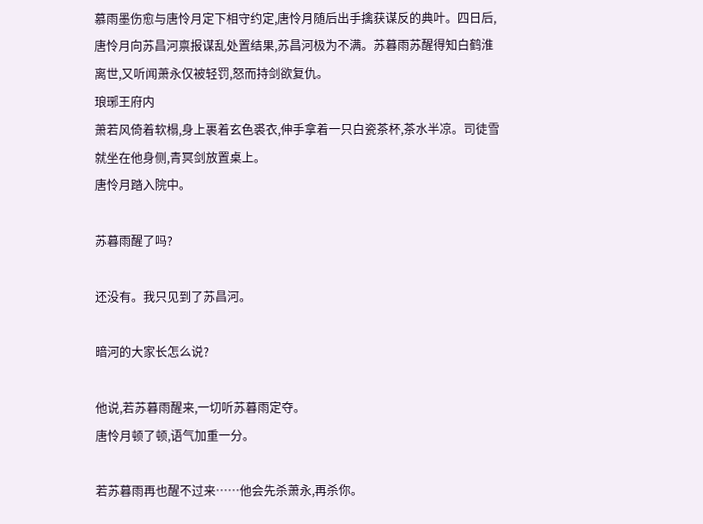慕雨墨伤愈与唐怜月定下相守约定,唐怜月随后出手擒获谋反的典叶。四日后,唐怜月向苏昌河禀报谋乱处置结果,苏昌河极为不满。苏暮雨苏醒得知白鹤淮离世,又听闻萧永仅被轻罚,怒而持剑欲复仇。
琅琊王府内
萧若风倚着软榻,身上裹着玄色裘衣,伸手拿着一只白瓷茶杯,茶水半凉。司徒雪就坐在他身侧,青冥剑放置桌上。
唐怜月踏入院中。

苏暮雨醒了吗?

还没有。我只见到了苏昌河。

暗河的大家长怎么说?

他说,若苏暮雨醒来,一切听苏暮雨定夺。
唐怜月顿了顿,语气加重一分。

若苏暮雨再也醒不过来……他会先杀萧永,再杀你。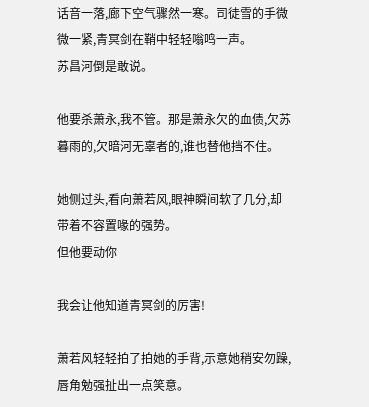话音一落,廊下空气骤然一寒。司徒雪的手微微一紧,青冥剑在鞘中轻轻嗡鸣一声。
苏昌河倒是敢说。

他要杀萧永,我不管。那是萧永欠的血债,欠苏暮雨的,欠暗河无辜者的,谁也替他挡不住。

她侧过头,看向萧若风,眼神瞬间软了几分,却带着不容置喙的强势。
但他要动你

我会让他知道青冥剑的厉害!

萧若风轻轻拍了拍她的手背,示意她稍安勿躁,唇角勉强扯出一点笑意。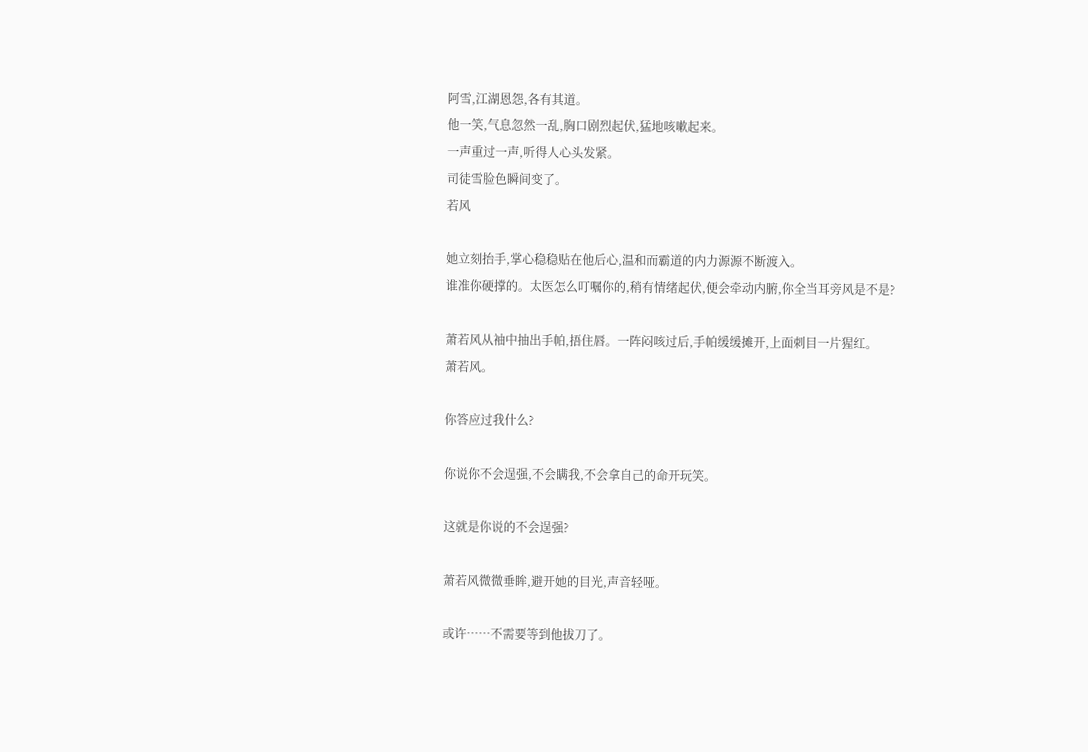阿雪,江湖恩怨,各有其道。
他一笑,气息忽然一乱,胸口剧烈起伏,猛地咳嗽起来。
一声重过一声,听得人心头发紧。
司徒雪脸色瞬间变了。
若风

她立刻抬手,掌心稳稳贴在他后心,温和而霸道的内力源源不断渡入。
谁准你硬撑的。太医怎么叮嘱你的,稍有情绪起伏,便会牵动内腑,你全当耳旁风是不是?

萧若风从袖中抽出手帕,捂住唇。一阵闷咳过后,手帕缓缓摊开,上面刺目一片猩红。
萧若风。

你答应过我什么?

你说你不会逞强,不会瞒我,不会拿自己的命开玩笑。

这就是你说的不会逞强?

萧若风微微垂眸,避开她的目光,声音轻哑。

或许……不需要等到他拔刀了。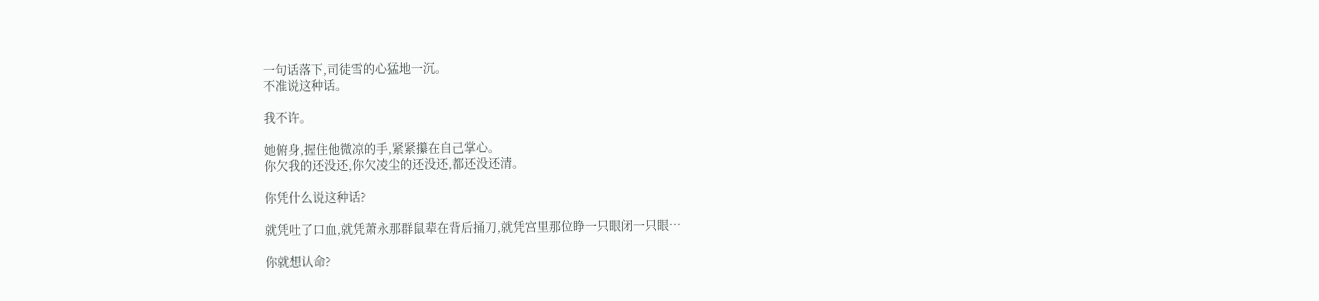一句话落下,司徒雪的心猛地一沉。
不准说这种话。

我不许。

她俯身,握住他微凉的手,紧紧攥在自己掌心。
你欠我的还没还,你欠凌尘的还没还,都还没还清。

你凭什么说这种话?

就凭吐了口血,就凭萧永那群鼠辈在背后捅刀,就凭宫里那位睁一只眼闭一只眼…

你就想认命?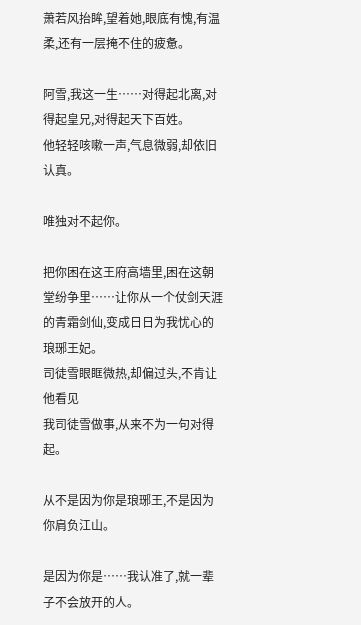萧若风抬眸,望着她,眼底有愧,有温柔,还有一层掩不住的疲惫。

阿雪,我这一生……对得起北离,对得起皇兄,对得起天下百姓。
他轻轻咳嗽一声,气息微弱,却依旧认真。

唯独对不起你。

把你困在这王府高墙里,困在这朝堂纷争里……让你从一个仗剑天涯的青霜剑仙,变成日日为我忧心的琅琊王妃。
司徒雪眼眶微热,却偏过头,不肯让他看见
我司徒雪做事,从来不为一句对得起。

从不是因为你是琅琊王,不是因为你肩负江山。

是因为你是……我认准了,就一辈子不会放开的人。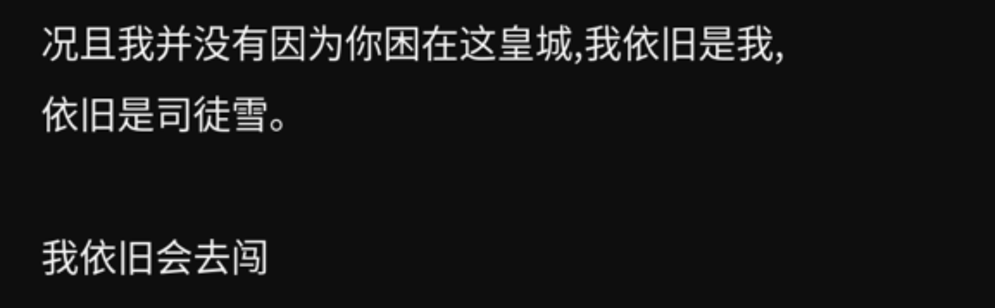况且我并没有因为你困在这皇城,我依旧是我,依旧是司徒雪。

我依旧会去闯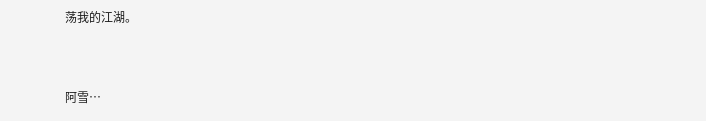荡我的江湖。


阿雪…